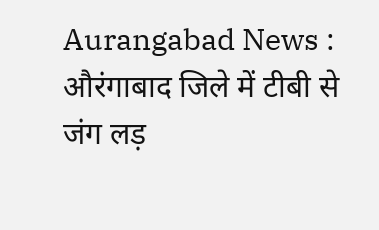Aurangabad News : औरंगाबाद जिले में टीबी से जंग लड़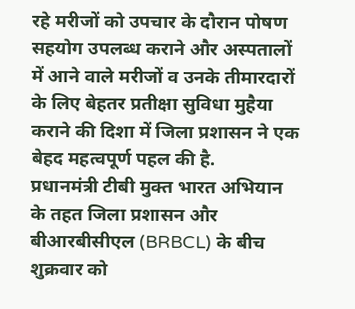रहे मरीजों को उपचार के दौरान पोषण सहयोग उपलब्ध कराने और अस्पतालों में आने वाले मरीजों व उनके तीमारदारों के लिए बेहतर प्रतीक्षा सुविधा मुहैया कराने की दिशा में जिला प्रशासन ने एक बेहद महत्वपूर्ण पहल की है.
प्रधानमंत्री टीबी मुक्त भारत अभियान के तहत जिला प्रशासन और बीआरबीसीएल (BRBCL) के बीच शुक्रवार को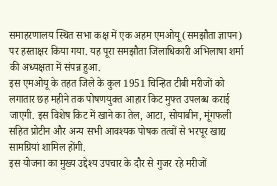समाहरणालय स्थित सभा कक्ष में एक अहम एमओयू (समझौता ज्ञापन) पर हस्ताक्षर किया गया. यह पूरा समझौता जिलाधिकारी अभिलाषा शर्मा की अध्यक्षता में संपन्न हुआ.
इस एमओयू के तहत जिले के कुल 1951 चिन्हित टीबी मरीजों को लगातार छह महीने तक पोषणयुक्त आहार किट मुफ्त उपलब्ध कराई जाएगी. इस विशेष किट में खाने का तेल, आटा, सोयाबीन, मूंगफली सहित प्रोटीन और अन्य सभी आवश्यक पोषक तत्वों से भरपूर खाद्य सामग्रियां शामिल होंगी.
इस योजना का मुख्य उद्देश्य उपचार के दौर से गुजर रहे मरीजों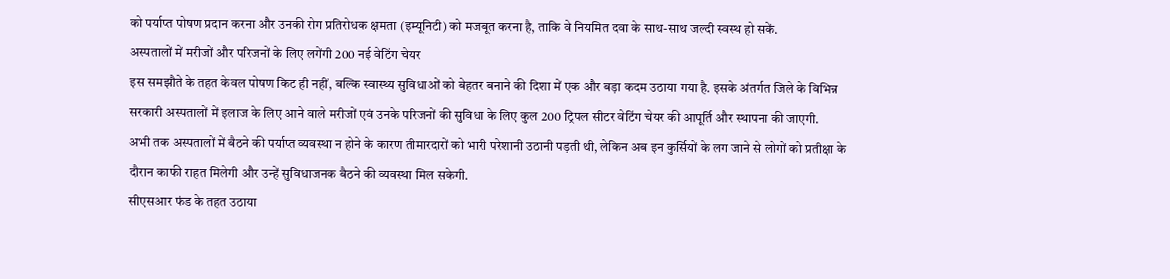को पर्याप्त पोषण प्रदान करना और उनकी रोग प्रतिरोधक क्षमता (इम्यूनिटी) को मजबूत करना है, ताकि वे नियमित दवा के साथ-साथ जल्दी स्वस्थ हो सकें.
अस्पतालों में मरीजों और परिजनों के लिए लगेंगी 200 नई वेटिंग चेयर
इस समझौते के तहत केवल पोषण किट ही नहीं, बल्कि स्वास्थ्य सुविधाओं को बेहतर बनाने की दिशा में एक और बड़ा कदम उठाया गया है. इसके अंतर्गत जिले के विभिन्न सरकारी अस्पतालों में इलाज के लिए आने वाले मरीजों एवं उनके परिजनों की सुविधा के लिए कुल 200 ट्रिपल सीटर वेटिंग चेयर की आपूर्ति और स्थापना की जाएगी.
अभी तक अस्पतालों में बैठने की पर्याप्त व्यवस्था न होने के कारण तीमारदारों को भारी परेशानी उठानी पड़ती थी, लेकिन अब इन कुर्सियों के लग जाने से लोगों को प्रतीक्षा के दौरान काफी राहत मिलेगी और उन्हें सुविधाजनक बैठने की व्यवस्था मिल सकेगी.
सीएसआर फंड के तहत उठाया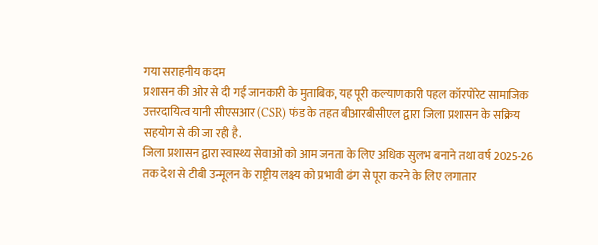गया सराहनीय कदम
प्रशासन की ओर से दी गई जानकारी के मुताबिक, यह पूरी कल्याणकारी पहल कॉरपोरेट सामाजिक उत्तरदायित्व यानी सीएसआर (CSR) फंड के तहत बीआरबीसीएल द्वारा जिला प्रशासन के सक्रिय सहयोग से की जा रही है.
जिला प्रशासन द्वारा स्वास्थ्य सेवाओं को आम जनता के लिए अधिक सुलभ बनाने तथा वर्ष 2025-26 तक देश से टीबी उन्मूलन के राष्ट्रीय लक्ष्य को प्रभावी ढंग से पूरा करने के लिए लगातार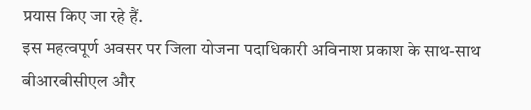प्रयास किए जा रहे हैं.
इस महत्वपूर्ण अवसर पर जिला योजना पदाधिकारी अविनाश प्रकाश के साथ-साथ बीआरबीसीएल और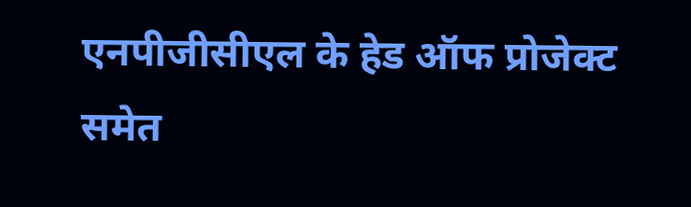एनपीजीसीएल के हेड ऑफ प्रोजेक्ट समेत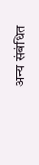अन्य संबंधित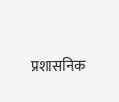प्रशासनिक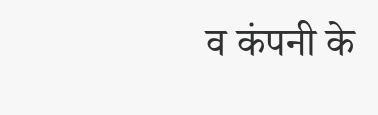व कंपनी के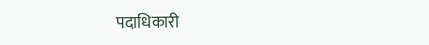पदाधिकारी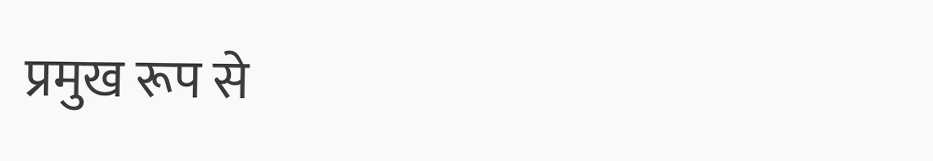प्रमुख रूप से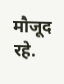मौजूद रहे.